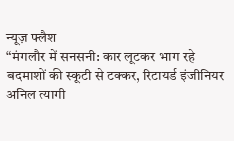न्यूज़ फ्लैश
“मंगलौर में सनसनी: कार लूटकर भाग रहे बदमाशों की स्कूटी से टक्कर, रिटायर्ड इंजीनियर अनिल त्यागी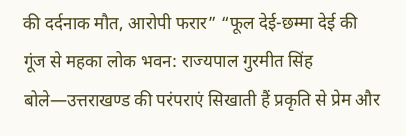की दर्दनाक मौत, आरोपी फरार” “फूल देई-छम्मा देई की गूंज से महका लोक भवन: राज्यपाल गुरमीत सिंह बोले—उत्तराखण्ड की परंपराएं सिखाती हैं प्रकृति से प्रेम और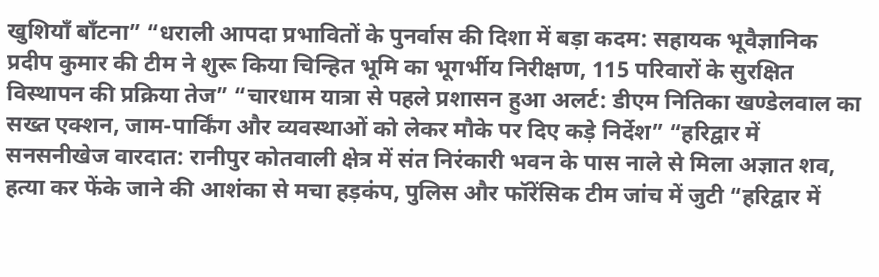खुशियाँ बाँटना” “धराली आपदा प्रभावितों के पुनर्वास की दिशा में बड़ा कदम: सहायक भूवैज्ञानिक प्रदीप कुमार की टीम ने शुरू किया चिन्हित भूमि का भूगर्भीय निरीक्षण, 115 परिवारों के सुरक्षित विस्थापन की प्रक्रिया तेज” “चारधाम यात्रा से पहले प्रशासन हुआ अलर्ट: डीएम नितिका खण्डेलवाल का सख्त एक्शन, जाम-पार्किंग और व्यवस्थाओं को लेकर मौके पर दिए कड़े निर्देश” “हरिद्वार में सनसनीखेज वारदात: रानीपुर कोतवाली क्षेत्र में संत निरंकारी भवन के पास नाले से मिला अज्ञात शव, हत्या कर फेंके जाने की आशंका से मचा हड़कंप, पुलिस और फॉरेंसिक टीम जांच में जुटी “हरिद्वार में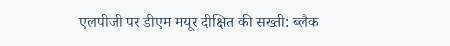एलपीजी पर डीएम मयूर दीक्षित की सख्ती: ब्लैक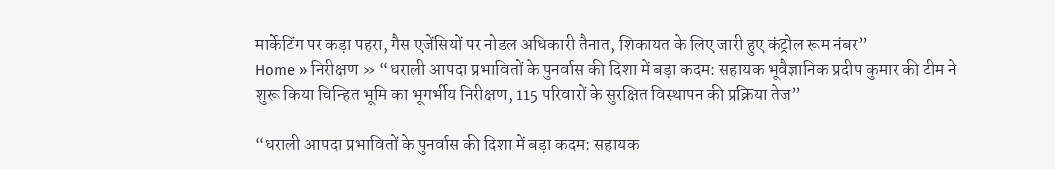मार्केटिंग पर कड़ा पहरा, गैस एजेंसियों पर नोडल अधिकारी तैनात, शिकायत के लिए जारी हुए कंट्रोल रूम नंबर”
Home » निरीक्षण » “धराली आपदा प्रभावितों के पुनर्वास की दिशा में बड़ा कदम: सहायक भूवैज्ञानिक प्रदीप कुमार की टीम ने शुरू किया चिन्हित भूमि का भूगर्भीय निरीक्षण, 115 परिवारों के सुरक्षित विस्थापन की प्रक्रिया तेज”

“धराली आपदा प्रभावितों के पुनर्वास की दिशा में बड़ा कदम: सहायक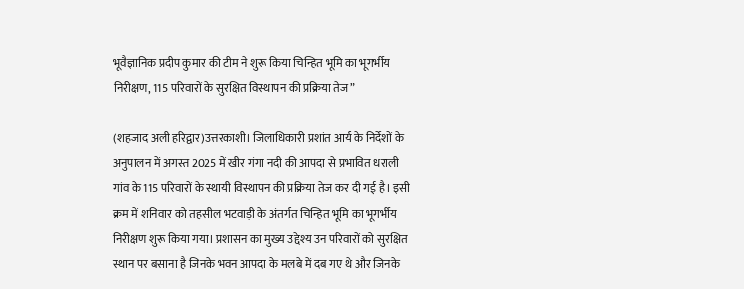भूवैज्ञानिक प्रदीप कुमार की टीम ने शुरू किया चिन्हित भूमि का भूगर्भीय निरीक्षण, 115 परिवारों के सुरक्षित विस्थापन की प्रक्रिया तेज”

(शहजाद अली हरिद्वार)उत्तरकाशी। जिलाधिकारी प्रशांत आर्य के निर्देशों के अनुपालन में अगस्त 2025 में खीर गंगा नदी की आपदा से प्रभावित धराली गांव के 115 परिवारों के स्थायी विस्थापन की प्रक्रिया तेज कर दी गई है। इसी क्रम में शनिवार को तहसील भटवाड़ी के अंतर्गत चिन्हित भूमि का भूगर्भीय निरीक्षण शुरू किया गया। प्रशासन का मुख्य उद्देश्य उन परिवारों को सुरक्षित स्थान पर बसाना है जिनके भवन आपदा के मलबे में दब गए थे और जिनके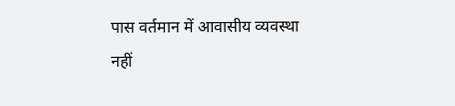पास वर्तमान में आवासीय व्यवस्था नहीं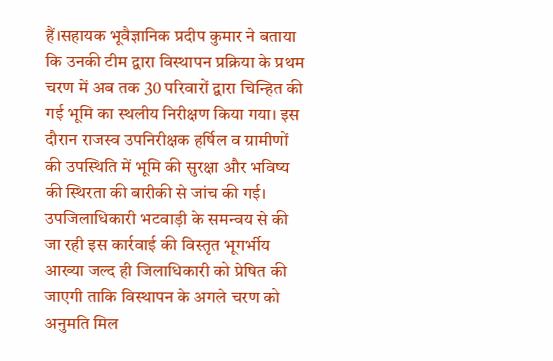हैं।सहायक भूवैज्ञानिक प्रदीप कुमार ने बताया कि उनकी टीम द्वारा विस्थापन प्रक्रिया के प्रथम चरण में अब तक 30 परिवारों द्वारा चिन्हित की गई भूमि का स्थलीय निरीक्षण किया गया। इस दौरान राजस्व उपनिरीक्षक हर्षिल व ग्रामीणों की उपस्थिति में भूमि की सुरक्षा और भविष्य की स्थिरता की बारीकी से जांच की गई। उपजिलाधिकारी भटवाड़ी के समन्वय से की जा रही इस कार्रवाई की विस्तृत भूगर्भीय आख्या जल्द ही जिलाधिकारी को प्रेषित की जाएगी ताकि विस्थापन के अगले चरण को अनुमति मिल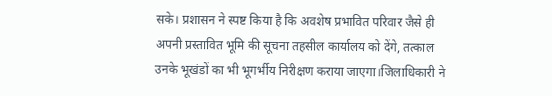सके। प्रशासन ने स्पष्ट किया है कि अवशेष प्रभावित परिवार जैसे ही अपनी प्रस्तावित भूमि की सूचना तहसील कार्यालय को देंगे, तत्काल उनके भूखंडों का भी भूगर्भीय निरीक्षण कराया जाएगा।जिलाधिकारी ने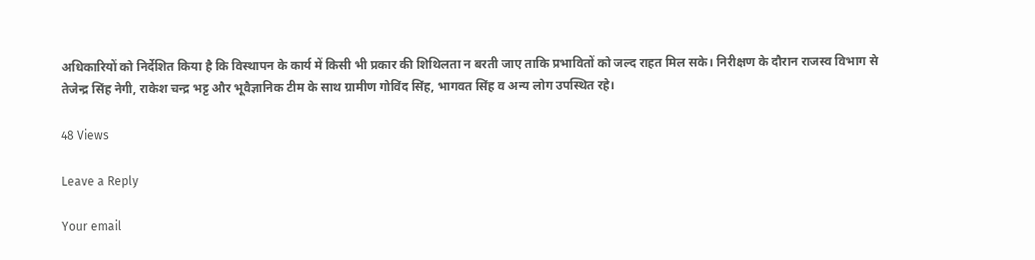अधिकारियों को निर्देशित किया है कि विस्थापन के कार्य में किसी भी प्रकार की शिथिलता न बरती जाए ताकि प्रभावितों को जल्द राहत मिल सके। निरीक्षण के दौरान राजस्व विभाग से तेजेन्द्र सिंह नेगी, राकेश चन्द्र भट्ट और भूवैज्ञानिक टीम के साथ ग्रामीण गोविंद सिंह, भागवत सिंह व अन्य लोग उपस्थित रहे।

48 Views

Leave a Reply

Your email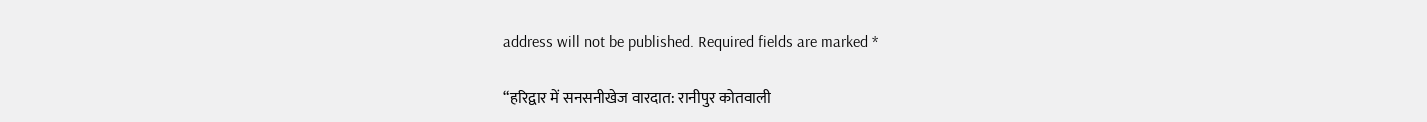address will not be published. Required fields are marked *

“हरिद्वार में सनसनीखेज वारदात: रानीपुर कोतवाली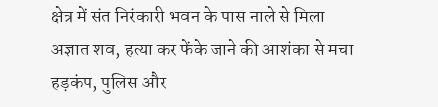क्षेत्र में संत निरंकारी भवन के पास नाले से मिला अज्ञात शव, हत्या कर फेंके जाने की आशंका से मचा हड़कंप, पुलिस और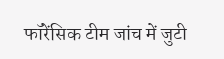फॉरेंसिक टीम जांच में जुटी